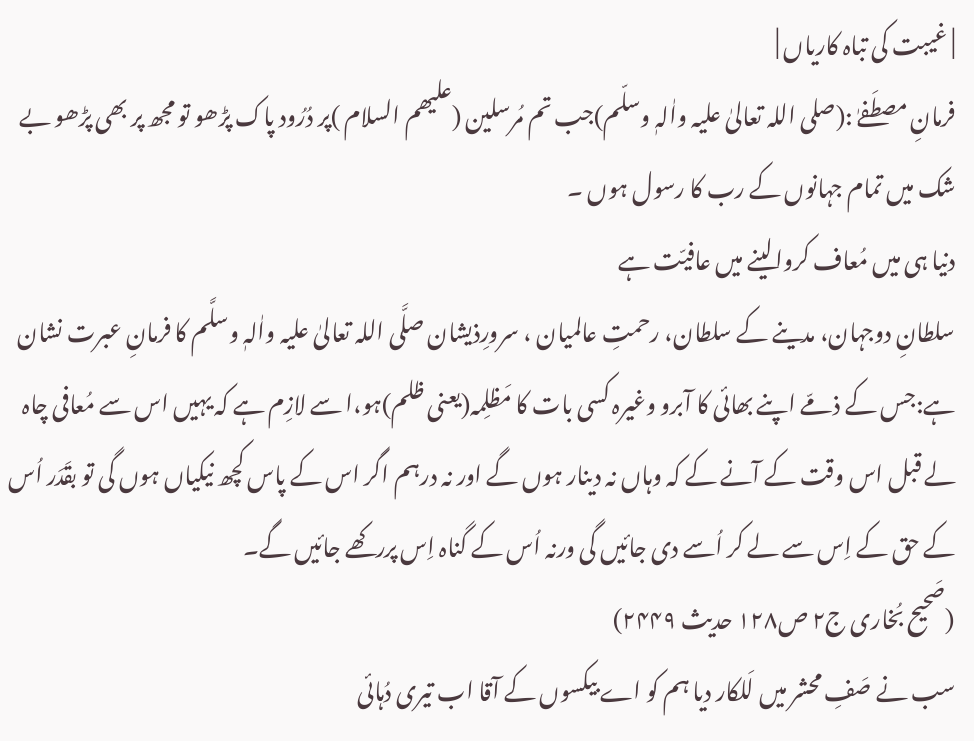| غیبت کی تباہ کاریاں |
فرمانِ مصطَفےٰ :(صلی اللہ تعالیٰ علیہ واٰلہٖ وسلّم)جب تم مُرسلین (علیھم السلام )پر دُرُود پاک پڑھو تو مجھ پر بھی پڑھو بے شک میں تمام جہانوں کے رب کا رسول ہوں ۔
دنیا ہی میں مُعاف کروالینے میں عافیّت ہے
سلطانِ دوجہان، مدینے کے سلطان، رحمتِ عالمیان ، سرورِذیشان صلَّی اللہ تعالیٰ علیہ واٰلہٖ وسلَّم کا فرمانِ عبرت نشان ہے:جس کے ذمّے اپنے بھائی کا آبرو وغیرہ کسی بات کا مَظلِمہ(یعنی ظلم)ہو،ا سے لازِم ہے کہ یہیں اس سے مُعافی چاہ لے قبل اس وقت کے آنے کے کہ وہاں نہ دینار ہوں گے اور نہ درہم اگر اس کے پاس کچھ نیکیاں ہوں گی تو بقَدَر اُس کے حق کے اِس سے لے کر اُسے دی جائیں گی ورنہ اُس کے گناہ اِس پررکھے جائیں گے۔
(صَحیح بُخاری ج۲ ص۱۲۸ حدیث ۲۴۴۹)
سب نے صَفِ محشر میں لَلکار دیا ہم کو اے بیکسوں کے آقا اب تیری دُہائی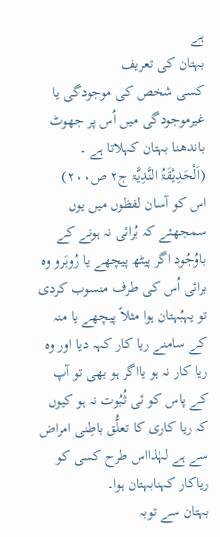ہے
بہتان کی تعریف
کسی شخص کی موجودگی یا غیرموجودگی میں اُس پر جھوٹ باندھنا بہتان کہلاتا ہے ۔
(اَلْحَدِیْقَۃُ النَّدِیَّۃ ج۲ ص۲۰۰)
اس کو آسان لفظوں میں یوں سمجھئے کہ بُرائی نہ ہونے کے باوُجُود اگر پیٹھ پیچھے یا رُوبَرو وہ برائی اُس کی طرف منسوب کردی تو یہبُہتان ہوا مثلاً پیچھے یا منہ کے سامنے ریا کار کہہ دیا اور وہ ریا کار نہ ہو یااگر ہو بھی تو آپ کے پاس کو ئی ثُبُوت نہ ہو کیوں کہ ریا کاری کا تعلُّق باطِنی امراض سے ہے لہٰذااس طرح کسی کو ریاکار کہنابہتان ہوا۔
بہتان سے توبہ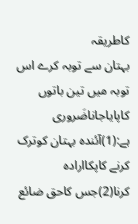کاطریقہ
بہتان سے توبہ کرے اس توبہ میں تین باتوں کاپایاجاناضَروری ہے:(1)آئندہ بہتان کوترک کرنے کاپکاارادہ کرنا(2)جس کاحق ضائع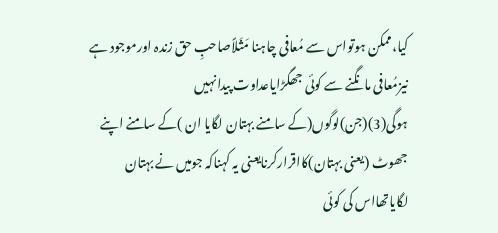کیا،ممکن ہوتواس سے مُعافی چاہنا مَثَلاًصاحبِ حق زندہ اورموجود ہے نیزمُعافی مانگنے سے کوئی جھگڑایاعداوت پیدانہیں ہوگی(3)(جن)لوگوں(کے سامنے بہتان لگایا ان )کے سامنے اپنے جھوٹ (یعنی بہتان)کااقرارکرنایعنی یہ کہناکہ جومیں نے بہتان لگایاتھااس کی کوئی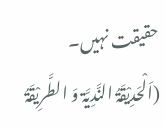حقیقت نہیں۔
(اَلْحَدِیْقَۃُ النَّدِیَّۃ وَ الطَّرِیْقَۃُ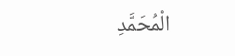الْمُحَمَّدِ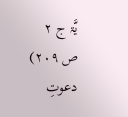یَّۃ ج ۲ ص ۲۰۹)
دعوتِ